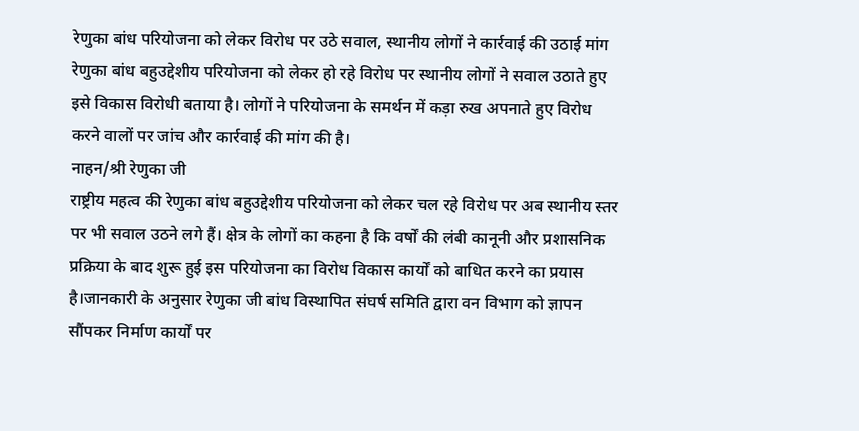रेणुका बांध परियोजना को लेकर विरोध पर उठे सवाल, स्थानीय लोगों ने कार्रवाई की उठाई मांग
रेणुका बांध बहुउद्देशीय परियोजना को लेकर हो रहे विरोध पर स्थानीय लोगों ने सवाल उठाते हुए इसे विकास विरोधी बताया है। लोगों ने परियोजना के समर्थन में कड़ा रुख अपनाते हुए विरोध करने वालों पर जांच और कार्रवाई की मांग की है।
नाहन/श्री रेणुका जी
राष्ट्रीय महत्व की रेणुका बांध बहुउद्देशीय परियोजना को लेकर चल रहे विरोध पर अब स्थानीय स्तर पर भी सवाल उठने लगे हैं। क्षेत्र के लोगों का कहना है कि वर्षों की लंबी कानूनी और प्रशासनिक प्रक्रिया के बाद शुरू हुई इस परियोजना का विरोध विकास कार्यों को बाधित करने का प्रयास है।जानकारी के अनुसार रेणुका जी बांध विस्थापित संघर्ष समिति द्वारा वन विभाग को ज्ञापन सौंपकर निर्माण कार्यों पर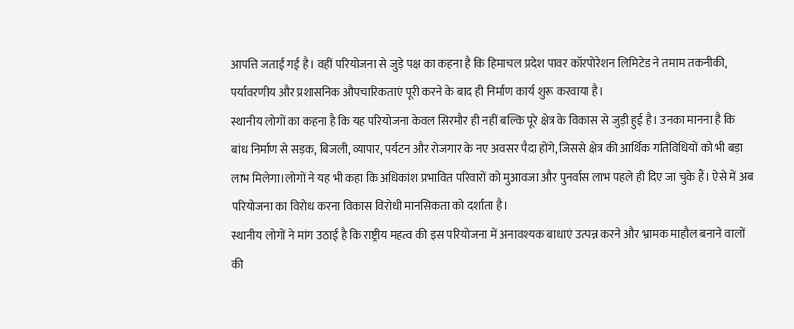आपत्ति जताई गई है। वहीं परियोजना से जुड़े पक्ष का कहना है कि हिमाचल प्रदेश पावर कॉरपोरेशन लिमिटेड ने तमाम तकनीकी, पर्यावरणीय और प्रशासनिक औपचारिकताएं पूरी करने के बाद ही निर्माण कार्य शुरू करवाया है।
स्थानीय लोगों का कहना है कि यह परियोजना केवल सिरमौर ही नहीं बल्कि पूरे क्षेत्र के विकास से जुड़ी हुई है। उनका मानना है कि बांध निर्माण से सड़क, बिजली, व्यापार, पर्यटन और रोजगार के नए अवसर पैदा होंगे, जिससे क्षेत्र की आर्थिक गतिविधियों को भी बड़ा लाभ मिलेगा।लोगों ने यह भी कहा कि अधिकांश प्रभावित परिवारों को मुआवजा और पुनर्वास लाभ पहले ही दिए जा चुके हैं। ऐसे में अब परियोजना का विरोध करना विकास विरोधी मानसिकता को दर्शाता है।
स्थानीय लोगों ने मांग उठाई है कि राष्ट्रीय महत्व की इस परियोजना में अनावश्यक बाधाएं उत्पन्न करने और भ्रामक माहौल बनाने वालों की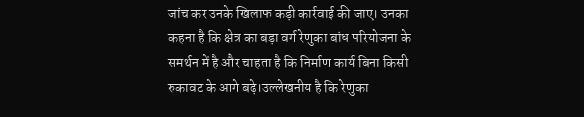जांच कर उनके खिलाफ कड़ी कार्रवाई की जाए। उनका कहना है कि क्षेत्र का बड़ा वर्ग रेणुका बांध परियोजना के समर्थन में है और चाहता है कि निर्माण कार्य बिना किसी रुकावट के आगे बढ़े।उल्लेखनीय है कि रेणुका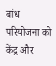बांध परियोजना को केंद्र और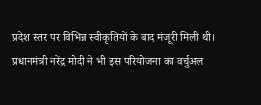प्रदेश स्तर पर विभिन्न स्वीकृतियों के बाद मंजूरी मिली थी। प्रधानमंत्री नरेंद्र मोदी ने भी इस परियोजना का वर्चुअल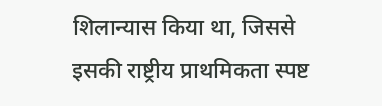शिलान्यास किया था, जिससे इसकी राष्ट्रीय प्राथमिकता स्पष्ट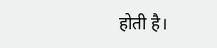होती है।